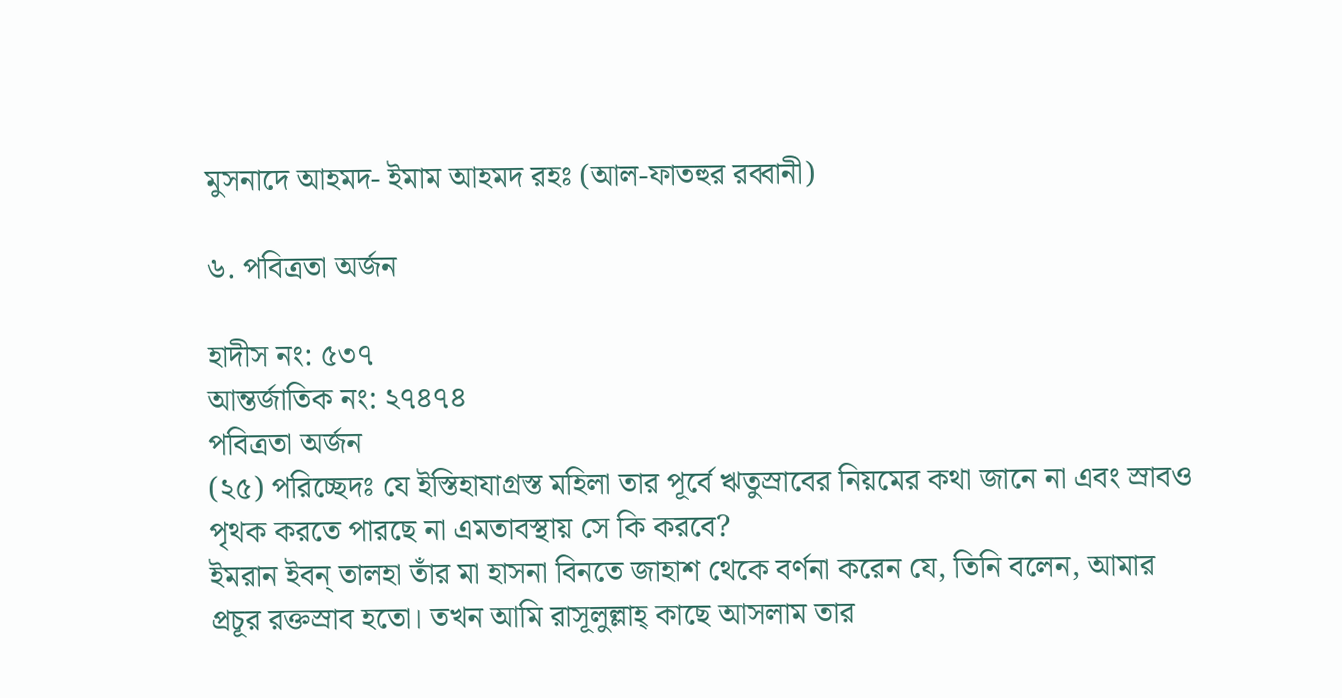মুসনাদে আহমদ- ইমাম আহমদ রহঃ (আল-ফাতহুর রব্বানী)

৬. পবিত্রতা অর্জন

হাদীস নং: ৫৩৭
আন্তর্জাতিক নং: ২৭৪৭৪
পবিত্রতা অর্জন
(২৫) পরিচ্ছেদঃ যে ইস্তিহাযাগ্রস্ত মহিলা তার পূর্বে ঋতুস্রাবের নিয়মের কথা জানে না এবং স্রাবও পৃথক করতে পারছে না এমতাবস্থায় সে কি করবে?
ইমরান ইবন্ তালহা তাঁর মা হাসনা বিনতে জাহাশ থেকে বর্ণনা করেন যে, তিনি বলেন, আমার প্রচূর রক্তস্রাব হতো। তখন আমি রাসূলুল্লাহ্ কাছে আসলাম তার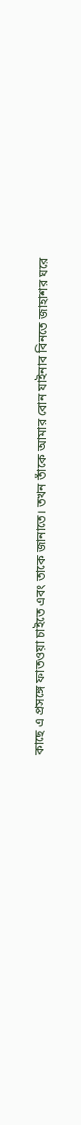কাছে এ প্রসঙ্গে ফাতওয়া চাইতে এবং তাকে জানাতে। তখন তাঁকে আমার বোন যাইনাব বিনতে জাহাশর ঘরে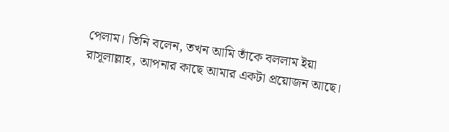পেলাম। তিনি বলেন, তখন আমি তাঁকে বললাম ইয়া রাসূলাল্লাহ, আপনার কাছে আমার একটা প্রয়োজন আছে।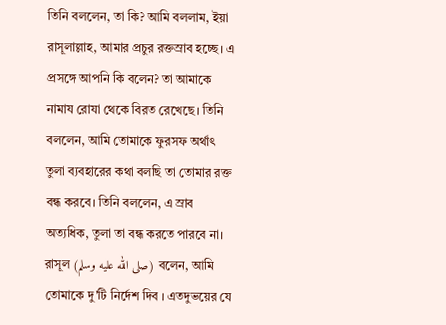তিনি বললেন, তা কি? আমি বললাম, ইয়া রাসূলাল্লাহ, আমার প্রচুর রক্তস্রাব হচ্ছে। এ প্রসঙ্গে আপনি কি বলেন? তা আমাকে নামায রোযা থেকে বিরত রেখেছে। তিনি বললেন, আমি তোমাকে ফুরসফ অর্থাৎ তুলা ব্যবহারের কথা বলছি তা তোমার রক্ত বন্ধ করবে। তিনি বললেন, এ স্রাব অত্যধিক, তুলা তা বন্ধ করতে পারবে না। রাসূল (صلى الله عليه وسلم) বলেন, আমি তোমাকে দু'টি নির্দেশ দিব । এতদুভয়ের যে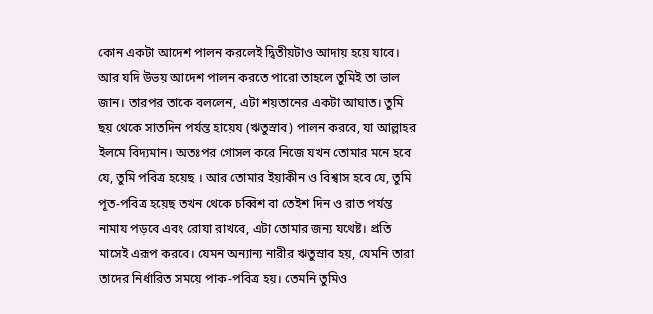কোন একটা আদেশ পালন করলেই দ্বিতীয়টাও আদায় হয়ে যাবে। আর যদি উভয় আদেশ পালন করতে পারো তাহলে তুমিই তা ভাল জান। তারপর তাকে বললেন, এটা শয়তানের একটা আঘাত। তুমি ছয় থেকে সাতদিন পর্যন্ত হায়েয (ঋতুস্রাব) পালন করবে, যা আল্লাহর ইলমে বিদ্যমান। অতঃপর গোসল করে নিজে যখন তোমার মনে হবে যে, তুমি পবিত্র হয়েছ । আর তোমার ইয়াকীন ও বিশ্বাস হবে যে, তুমি পূত-পবিত্র হয়েছ তখন থেকে চব্বিশ বা তেইশ দিন ও রাত পর্যন্ত নামায পড়বে এবং রোযা রাখবে, এটা তোমার জন্য যথেষ্ট। প্রতি মাসেই এরূপ করবে। যেমন অন্যান্য নারীর ঋতুস্রাব হয়, যেমনি তারা তাদের নির্ধারিত সময়ে পাক-পবিত্র হয়। তেমনি তুমিও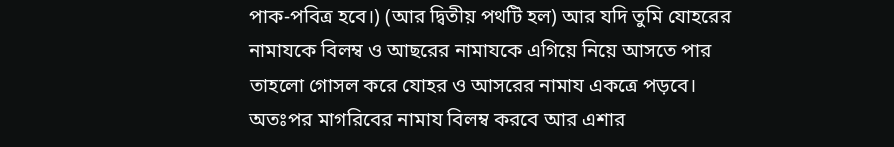পাক-পবিত্র হবে।) (আর দ্বিতীয় পথটি হল) আর যদি তুমি যোহরের নামাযকে বিলম্ব ও আছরের নামাযকে এগিয়ে নিয়ে আসতে পার তাহলো গোসল করে যোহর ও আসরের নামায একত্রে পড়বে। অতঃপর মাগরিবের নামায বিলম্ব করবে আর এশার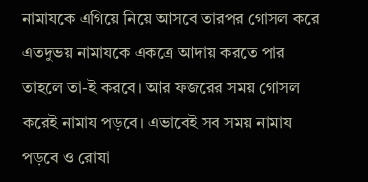নামাযকে এগিয়ে নিয়ে আসবে তারপর গোসল করে এতদুভয় নামাযকে একত্রে আদায় করতে পার তাহলে তা-ই করবে। আর ফজরের সময় গোসল করেই নামায পড়বে। এভাবেই সব সময় নামায পড়বে ও রোযা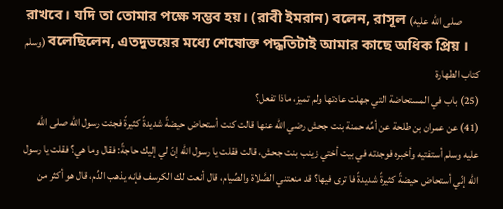রাখবে। যদি তা তোমার পক্ষে সম্ভব হয়। (রাবী ইমরান) বলেন, রাসূল (صلى الله عليه وسلم) বলেছিলেন, এতদুভয়ের মধ্যে শেষোক্ত পদ্ধতিটাই আমার কাছে অধিক প্রিয় ।
كتاب الطهارة
(25) باب في المستحاضة التي جهلت عادتها ولم تميز، ماذا تفعل؟
(41) عن عمران بن طلحة عن أمِّه حمنة بنت جحش رضي الله عنها قالت كنت أستحاض حيضةً شديدةً كثيرةً فجئت رسول الله صلى الله عليه وسلم أستفتيه وأخبره فوجدته في بيت أختي زينب بنت جحش، قالت فقلت يا رسول الله إنّ لي إليك حاجةً: فقال وما هي؟ فقلت يا رسول الله إنّي أستحاض حيضةً كثيرةً شديدةً فا ترى فيها؟ قد منعتني الصَّلاة والصِّيام، قال أنعت لك الكرسف فإنه يذهب الدِّم، قال هو أكثر من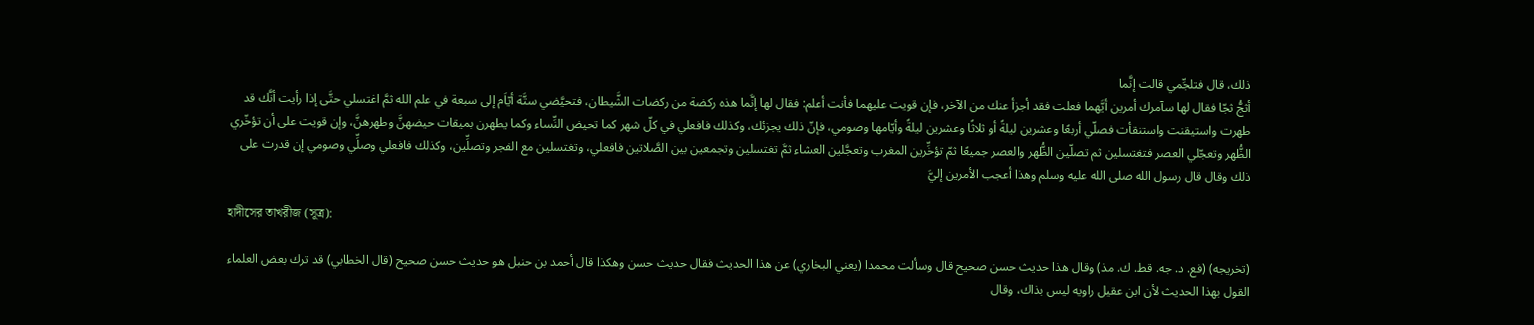ذلك، قال فتلجِّمي قالت إنَّما
أثجُّ ثجّا فقال لها سآمرك أمرين أيَّهما فعلت فقد أجزأ عنك من الآخر، فإن قويت عليهما فأنت أعلم: فقال لها إنَّما هذه ركضة من ركضات الشَّيطان، فتحيَّضي ستَّة أيّاَم إلى سبعة في علم الله ثمَّ اغتسلي حتَّى إذا رأيت أنَّك قد طهرت واستيقنت واستنقأت فصلّي أربعًا وعشرين ليلةً أو ثلاثًا وعشرين ليلةً وأيّامها وصومي، فإنّ ذلك يجزئك، وكذلك فافعلي في كلّ شهر كما تحيض النِّساء وكما يطهرن بميقات حيضهنَّ وطهرهنَّ، وإن قويت على أن تؤخّري الظُّهر وتعجّلي العصر فتغتسلين ثم تصلّين الظُّهر والعصر جميعًا ثمّ تؤخِّرين المغرب وتعجَّلين العشاء ثمَّ تغتسلين وتجمعين بين الصَّلاتين فافعلي، وتغتسلين مع الفجر وتصلِّين، وكذلك فافعلي وصلِّي وصومي إن قدرت على ذلك وقال قال رسول الله صلى الله عليه وسلم وهذا أعجب الأمرين إليَّ

হাদীসের তাখরীজ (সূত্র):

(تخريجه) (فع. د. جه. قط. ك. مذ) وقال هذا حديث حسن صحيح قال وسألت محمدا (يعني البخاري) عن هذا الحديث فقال حديث حسن وهكذا قال أحمد بن حنبل هو حديث حسن صحيح (قال الخطابي) قد ترك بعض العلماء القول بهذا الحديث لأن ابن عقيل راويه ليس بذاك، وقال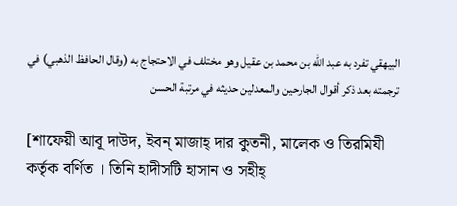البيهقي تفرد به عبد الله بن محمد بن عقيل وهو مختلف في الاحتجاج به (وقال الحافظ الذهبي) في ترجمته بعد ذكر أقوال الجارحين والمعدلين حديثه في مرتبة الحسن

[শাফেয়ী আবূ দাউদ, ইবন্ মাজাহ্ দার কুতনী, মালেক ও তিরমিযী কর্তৃক বর্ণিত । তিনি হাদীসটি হাসান ও সহীহ্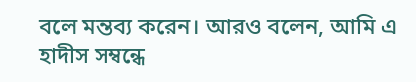বলে মন্তব্য করেন। আরও বলেন, আমি এ হাদীস সম্বন্ধে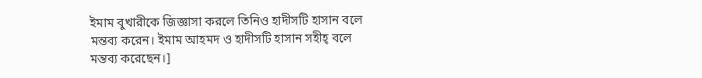ইমাম বুখারীকে জিজ্ঞাসা করলে তিনিও হাদীসটি হাসান বলে মন্তব্য করেন। ইমাম আহমদ ও হাদীসটি হাসান সহীহ্ বলে মন্তব্য করেছেন।]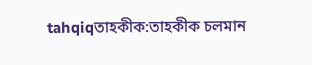tahqiqতাহকীক:তাহকীক চলমান